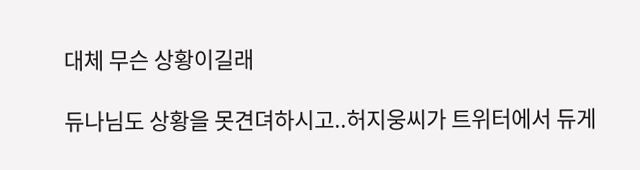대체 무슨 상황이길래

듀나님도 상황을 못견뎌하시고..허지웅씨가 트위터에서 듀게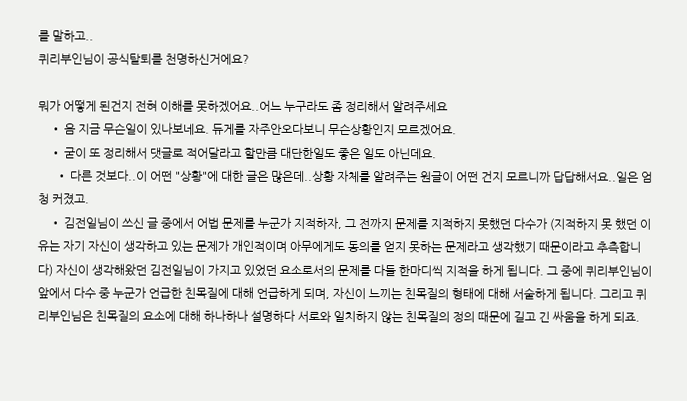를 말하고..
퀴리부인님이 공식탈퇴를 천명하신거에요?

뭐가 어떻게 된건지 전혀 이해를 못하겠어요..어느 누구라도 좀 정리해서 알려주세요
    • 음 지금 무슨일이 있나보네요. 듀게를 자주안오다보니 무슨상황인지 모르겠어요.
    • 굳이 또 정리해서 댓글로 적어달라고 할만큼 대단한일도 좋은 일도 아닌데요.
      • 다른 것보다..이 어떤 "상황"에 대한 글은 많은데..상황 자체를 알려주는 원글이 어떤 건지 모르니까 답답해서요..일은 엄청 커졌고.
    • 김전일님이 쓰신 글 중에서 어법 문제를 누군가 지적하자, 그 전까지 문제를 지적하지 못했던 다수가 (지적하지 못 했던 이유는 자기 자신이 생각하고 있는 문제가 개인적이며 아무에게도 동의를 얻지 못하는 문제라고 생각했기 때문이라고 추측합니다) 자신이 생각해왔던 김전일님이 가지고 있었던 요소로서의 문제를 다들 한마디씩 지적을 하게 됩니다. 그 중에 퀴리부인님이 앞에서 다수 중 누군가 언급한 친목질에 대해 언급하게 되며, 자신이 느끼는 친목질의 형태에 대해 서술하게 됩니다. 그리고 퀴리부인님은 친목질의 요소에 대해 하나하나 설명하다 서로와 일치하지 않는 친목질의 정의 때문에 길고 긴 싸움을 하게 되죠.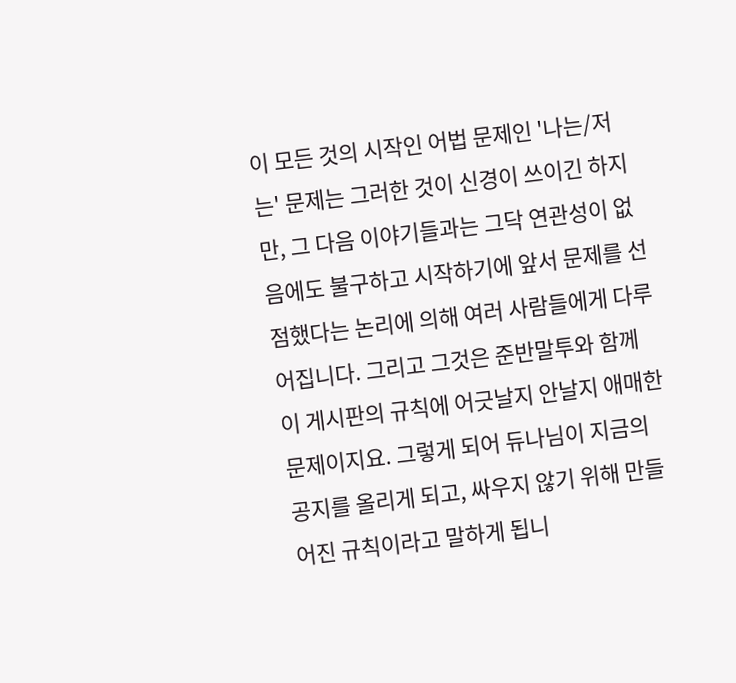이 모든 것의 시작인 어법 문제인 '나는/저는' 문제는 그러한 것이 신경이 쓰이긴 하지만, 그 다음 이야기들과는 그닥 연관성이 없음에도 불구하고 시작하기에 앞서 문제를 선점했다는 논리에 의해 여러 사람들에게 다루어집니다. 그리고 그것은 준반말투와 함께 이 게시판의 규칙에 어긋날지 안날지 애매한 문제이지요. 그렇게 되어 듀나님이 지금의 공지를 올리게 되고, 싸우지 않기 위해 만들어진 규칙이라고 말하게 됩니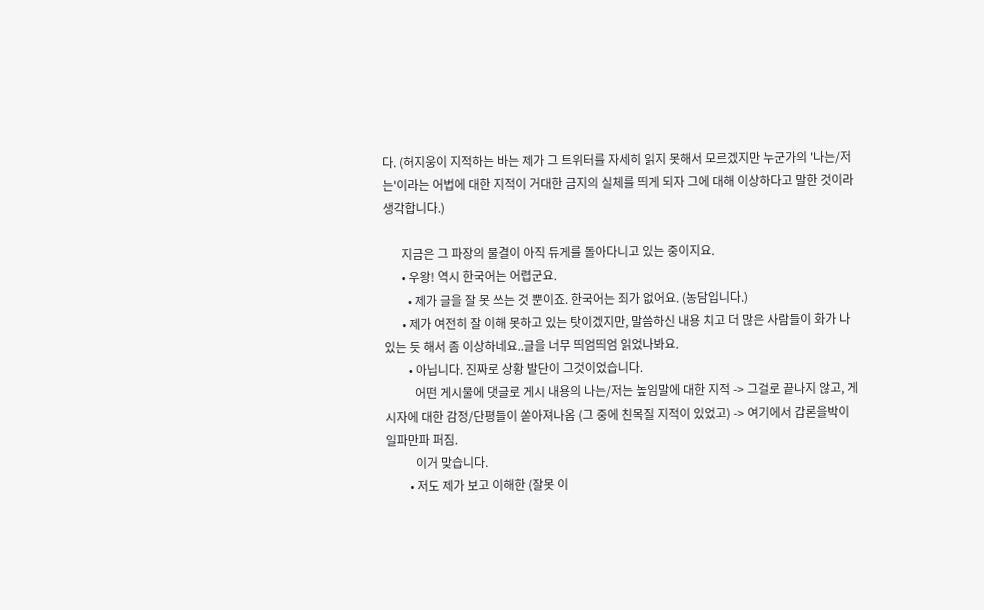다. (허지웅이 지적하는 바는 제가 그 트위터를 자세히 읽지 못해서 모르겠지만 누군가의 '나는/저는'이라는 어법에 대한 지적이 거대한 금지의 실체를 띄게 되자 그에 대해 이상하다고 말한 것이라 생각합니다.)

      지금은 그 파장의 물결이 아직 듀게를 돌아다니고 있는 중이지요.
      • 우왕! 역시 한국어는 어렵군요.
        • 제가 글을 잘 못 쓰는 것 뿐이죠. 한국어는 죄가 없어요. (농담입니다.)
      • 제가 여전히 잘 이해 못하고 있는 탓이겠지만, 말씀하신 내용 치고 더 많은 사람들이 화가 나 있는 듯 해서 좀 이상하네요..글을 너무 띄엄띄엄 읽었나봐요.
        • 아닙니다. 진짜로 상황 발단이 그것이었습니다.
          어떤 게시물에 댓글로 게시 내용의 나는/저는 높임말에 대한 지적 -> 그걸로 끝나지 않고, 게시자에 대한 감정/단평들이 쏟아져나옴 (그 중에 친목질 지적이 있었고) -> 여기에서 갑론을박이 일파만파 퍼짐.
          이거 맞습니다.
        • 저도 제가 보고 이해한 (잘못 이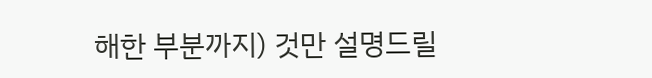해한 부분까지) 것만 설명드릴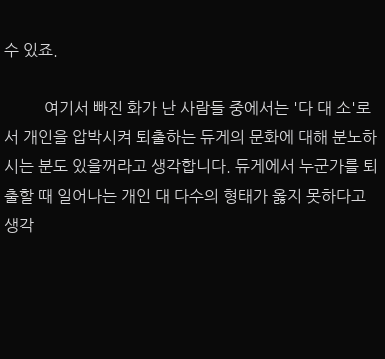수 있죠.

          여기서 빠진 화가 난 사람들 중에서는 '다 대 소'로서 개인을 압박시켜 퇴출하는 듀게의 문화에 대해 분노하시는 분도 있을꺼라고 생각합니다. 듀게에서 누군가를 퇴출할 때 일어나는 개인 대 다수의 형태가 옳지 못하다고 생각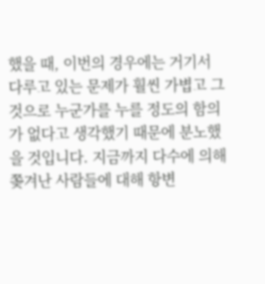했을 때, 이번의 경우에는 거기서 다루고 있는 문제가 훨씬 가볍고 그것으로 누군가를 누를 정도의 함의가 없다고 생각했기 때문에 분노했을 것입니다. 지금까지 다수에 의해 쫒겨난 사람들에 대해 항변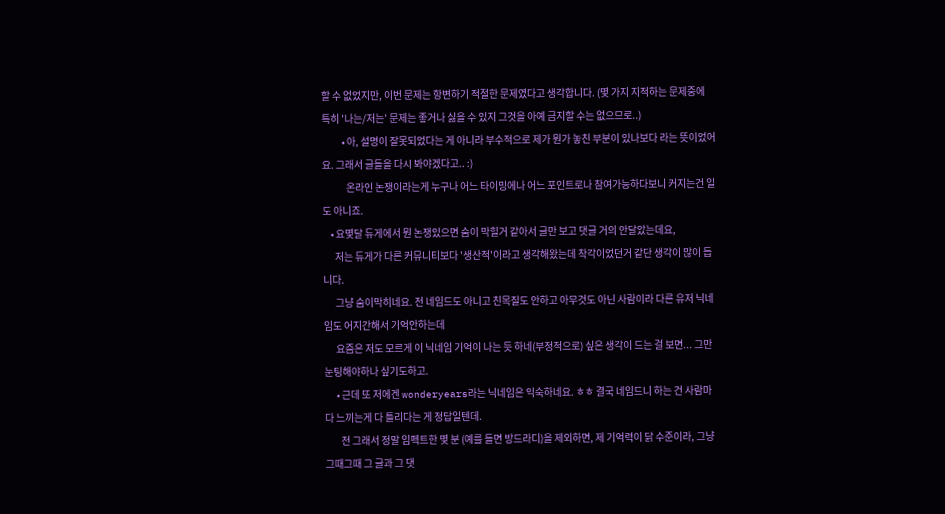할 수 없었지만, 이번 문제는 항변하기 적절한 문제였다고 생각합니다. (몇 가지 지적하는 문제중에 특히 '나는/저는' 문제는 좋거나 싫을 수 있지 그것을 아예 금지할 수는 없으므로..)
          • 아, 설명이 잘못되었다는 게 아니라 부수적으로 제가 뭔가 놓친 부분이 있나보다 라는 뜻이었어요. 그래서 글들을 다시 봐야겠다고.. :)
            온라인 논쟁이라는게 누구나 어느 타이밍에나 어느 포인트로나 참여가능하다보니 커지는건 일도 아니죠.
    • 요몇달 듀게에서 뭔 논쟁있으면 숨이 막힐거 같아서 글만 보고 댓글 거의 안달았는데요,
      저는 듀게가 다른 커뮤니티보다 '생산적'이라고 생각해왔는데 착각이었던거 같단 생각이 많이 듭니다.
      그냥 숨이막히네요. 전 네임드도 아니고 친목질도 안하고 아무것도 아닌 사람이라 다른 유저 닉네임도 어지간해서 기억안하는데
      요즘은 저도 모르게 이 닉네임 기억이 나는 듯 하네(부정적으로) 싶은 생각이 드는 걸 보면... 그만 눈팅해야하나 싶기도하고.
      • 근데 또 저에겐 wonderyears라는 닉네임은 익숙하네요. ㅎㅎ 결국 네임드니 하는 건 사람마다 느끼는게 다 틀리다는 게 정답일텐데.
        전 그래서 정말 임펙트한 몇 분 (예를 들면 방드라디)을 제외하면, 제 기억력이 닭 수준이라, 그냥 그때그때 그 글과 그 댓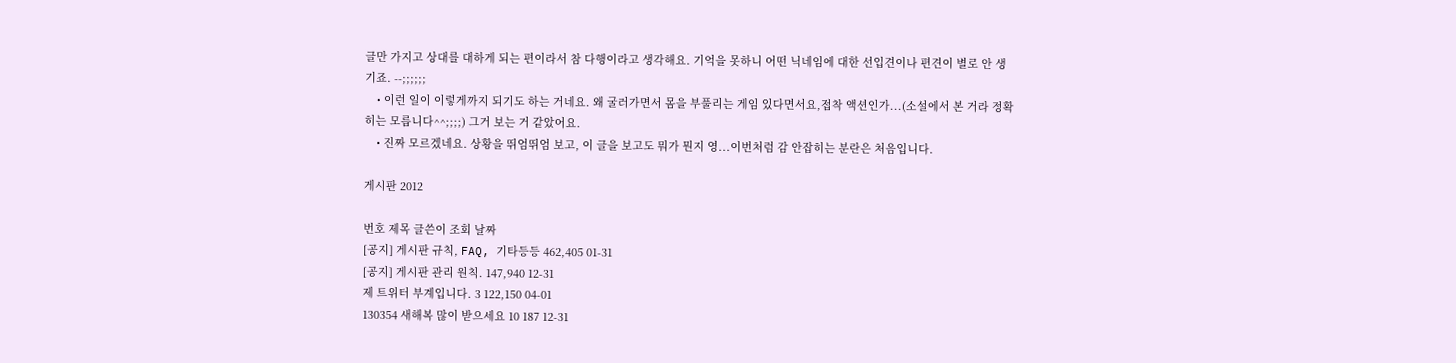글만 가지고 상대를 대하게 되는 편이라서 참 다행이라고 생각해요. 기억을 못하니 어떤 닉네임에 대한 선입견이나 편견이 별로 안 생기죠. --;;;;;;
    • 이런 일이 이렇게까지 되기도 하는 거네요. 왜 굴러가면서 몸을 부풀리는 게임 있다면서요,접착 액션인가...(소설에서 본 거라 정확히는 모릅니다^^;;;;) 그거 보는 거 같았어요.
    • 진짜 모르겠네요. 상황을 뛰엄뛰엄 보고, 이 글을 보고도 뭐가 뭔지 영...이번처럼 감 안잡히는 분란은 처음입니다.

게시판 2012

번호 제목 글쓴이 조회 날짜
[공지] 게시판 규칙, FAQ, 기타등등 462,405 01-31
[공지] 게시판 관리 원칙. 147,940 12-31
제 트위터 부계입니다. 3 122,150 04-01
130354 새해복 많이 받으세요 10 187 12-31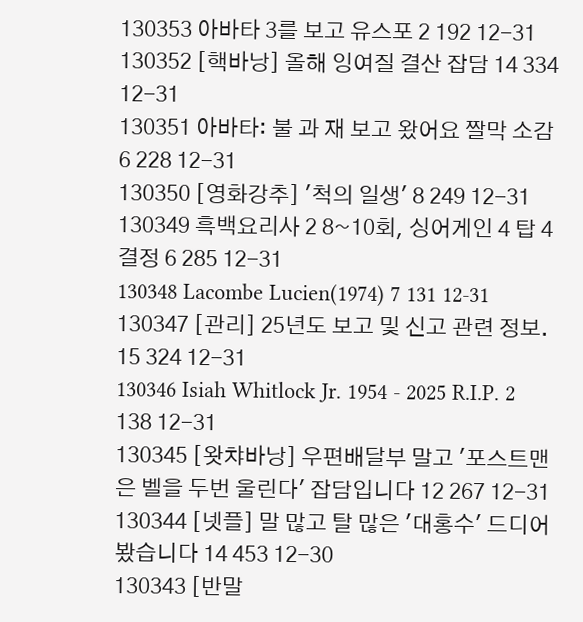130353 아바타 3를 보고 유스포 2 192 12-31
130352 [핵바낭] 올해 잉여질 결산 잡담 14 334 12-31
130351 아바타: 불 과 재 보고 왔어요 짤막 소감 6 228 12-31
130350 [영화강추] '척의 일생' 8 249 12-31
130349 흑백요리사 2 8~10회, 싱어게인 4 탑 4 결정 6 285 12-31
130348 Lacombe Lucien(1974) 7 131 12-31
130347 [관리] 25년도 보고 및 신고 관련 정보. 15 324 12-31
130346 Isiah Whitlock Jr. 1954 - 2025 R.I.P. 2 138 12-31
130345 [왓챠바낭] 우편배달부 말고 '포스트맨은 벨을 두번 울린다' 잡담입니다 12 267 12-31
130344 [넷플] 말 많고 탈 많은 '대홍수' 드디어 봤습니다 14 453 12-30
130343 [반말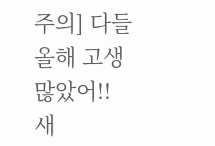주의] 다들 올해 고생 많았어!! 새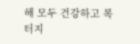해 모두 건강하고 복 터지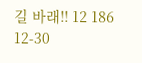길 바래!! 12 186 12-30